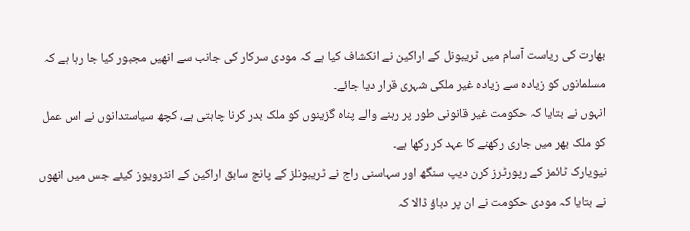بھارت کی ریاست آسام میں ٹریبونل کے اراکین نے انکشاف کیا ہے کہ مودی سرکار کی جانب سے انھیں مجبور کیا جا رہا ہے کہ مسلمانوں کو زیادہ سے زیادہ غیر ملکی شہری قرار دیا جائے۔
انہوں نے بتایا کہ حکومت غیر قانونی طور پر رہنے والے پناہ گزینوں کو ملک بدر کرنا چاہتی ہے، کچھ سیاستدانوں نے اس عمل کو ملک بھر میں جاری رکھنے کا عہد کر رکھا ہے۔
نیویارک ٹائمز کے رپورٹرز کرن دیپ سنگھ اور سہاسنی راج نے ٹریبونلز کے پانچ سابق اراکین کے انٹرویوز کیئے جس میں انھوں نے بتایا کہ مودی حکومت نے ان پر دباؤ ڈالا کہ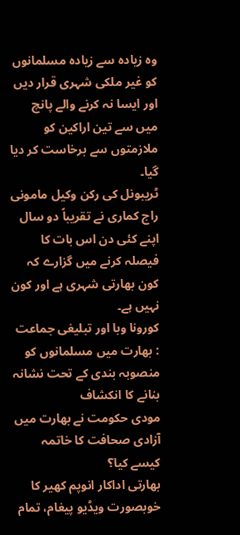وہ زیادہ سے زیادہ مسلمانوں کو غیر ملکی شہری قرار دیں اور ایسا نہ کرنے والے پانچ میں سے تین اراکین کو ملازمتوں سے برخاست کر دیا گیا۔
ٹریبونل کی رکن وکیل مامونی راج کماری نے تقریباً دو سال اپنے کئی دن اس بات کا فیصلہ کرنے میں گزارے کہ کون بھارتی شہری ہے اور کون نہیں ہے۔
کورونا وبا اور تبلیغی جماعت : بھارت میں مسلمانوں کو منصوبہ بندی کے تحت نشانہ بنانے کا انکشاف
مودی حکومت نے بھارت میں آزادی صحافت کا خاتمہ کیسے کیا؟
بھارتی اداکار انوپم کھیر کا خوبصورت ویڈیو پیغام، تمام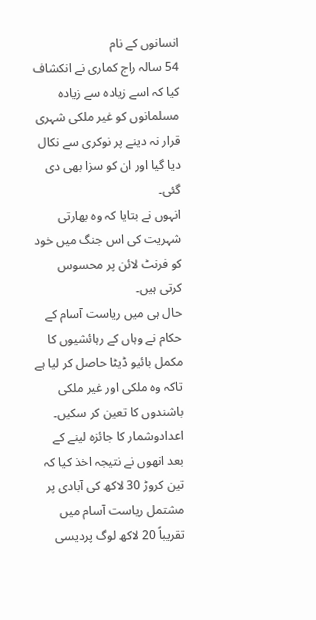انسانوں کے نام
54 سالہ راج کماری نے انکشاف کیا کہ اسے زیادہ سے زیادہ مسلمانوں کو غیر ملکی شہری قرار نہ دینے پر نوکری سے نکال دیا گیا اور ان کو سزا بھی دی گئی۔
انہوں نے بتایا کہ وہ بھارتی شہریت کی اس جنگ میں خود کو فرنٹ لائن پر محسوس کرتی ہیں۔
حال ہی میں ریاست آسام کے حکام نے وہاں کے رہائشیوں کا مکمل بائیو ڈیٹا حاصل کر لیا ہے تاکہ وہ ملکی اور غیر ملکی باشندوں کا تعین کر سکیں۔
اعدادوشمار کا جائزہ لینے کے بعد انھوں نے نتیجہ اخذ کیا کہ تین کروڑ 30 لاکھ کی آبادی پر مشتمل ریاست آسام میں تقریباً 20 لاکھ لوگ پردیسی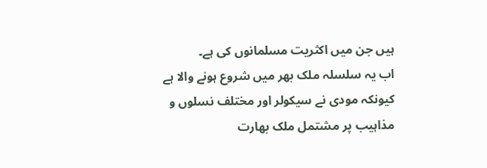ہیں جن میں اکثریت مسلمانوں کی ہے۔
اب یہ سلسلہ ملک بھر میں شروع ہونے والا ہے کیونکہ مودی نے سیکولر اور مختلف نسلوں و مذاہیب پر مشتمل ملک بھارت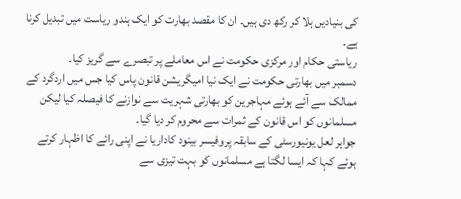کی بنیادیں ہلا کر رکھ دی ہیں۔ ان کا مقصد بھارت کو ایک ہندو ریاست میں تبدیل کرنا ہے۔
ریاستی حکام اور مرکزی حکومت نے اس معاملے پر تبصرے سے گریز کیا۔
دسمبر میں بھارتی حکومت نے ایک نیا امیگریشن قانون پاس کیا جس میں اردگرد کے ممالک سے آئے ہوئے مہاجرین کو بھارتی شہریت سے نوازنے کا فیصلہ کیا لیکن مسلمانوں کو اس قانون کے ثمرات سے محروم کر دیا گیا۔
جواہر لعل یونیورسٹی کے سابقہ پروفیسر بینود کاداریا نے اپنی رائے کا اظہار کرتے ہوئے کہا کہ ایسا لگتا ہے مسلمانوں کو بہت تیزی سے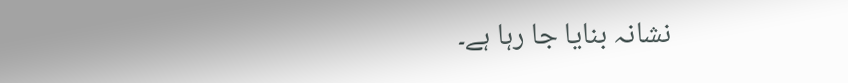نشانہ بنایا جا رہا ہے۔